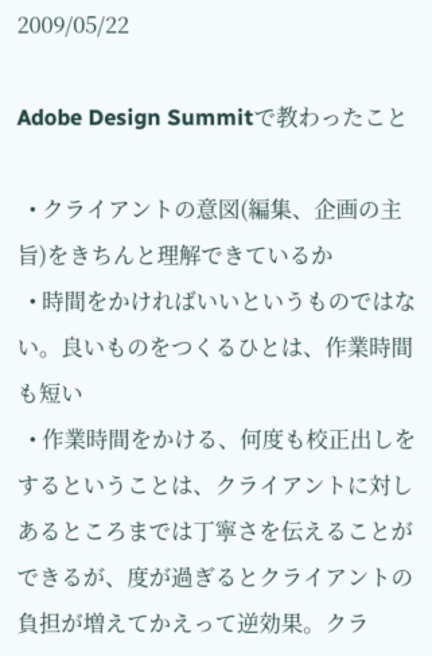2009/05/22

Adobe Design Summitで教わったこと

  • クライアントの意図(編集、企画の主旨)をきちんと理解できているか
  • 時間をかければいいというものではない。良いものをつくるひとは、作業時間も短い
  • 作業時間をかける、何度も校正出しをするということは、クライアントに対しあるところまでは丁寧さを伝えることができるが、度が過ぎるとクライアントの負担が増えてかえって逆効果。クラ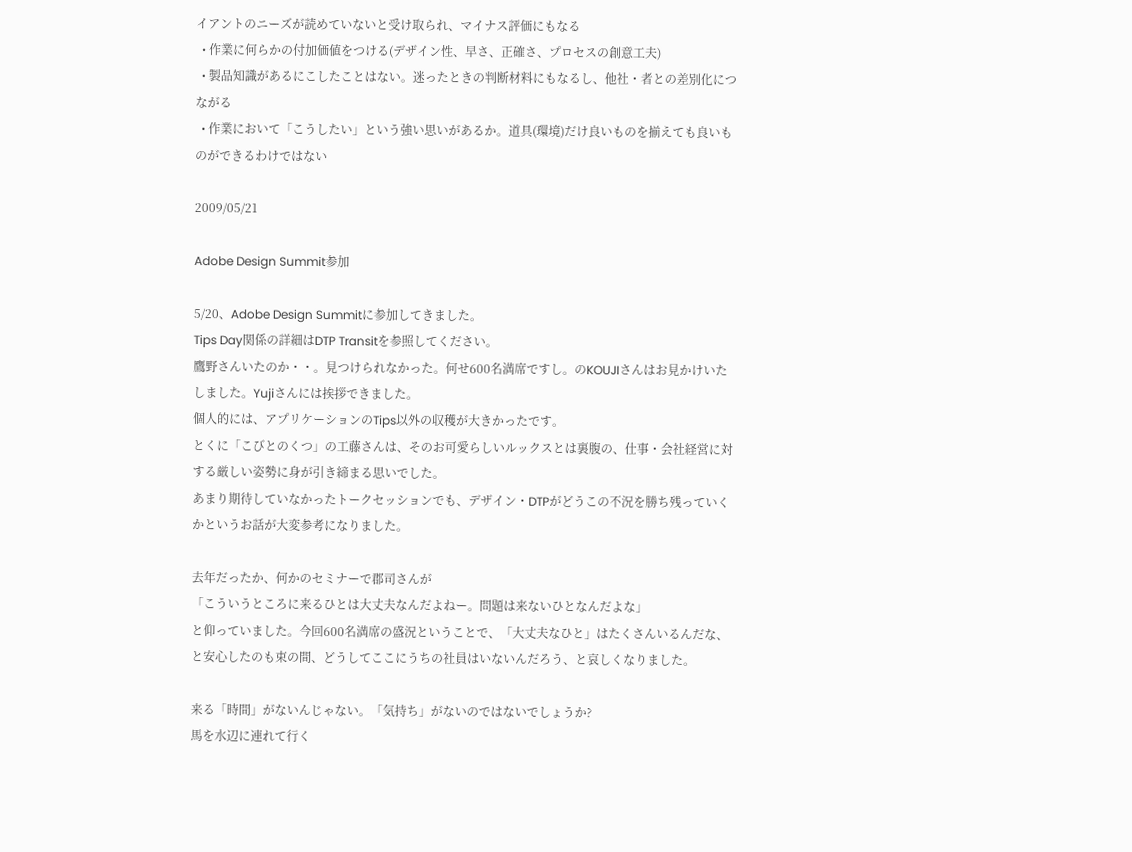イアントのニーズが読めていないと受け取られ、マイナス評価にもなる
  • 作業に何らかの付加価値をつける(デザイン性、早さ、正確さ、プロセスの創意工夫)
  • 製品知識があるにこしたことはない。迷ったときの判断材料にもなるし、他社・者との差別化につながる
  • 作業において「こうしたい」という強い思いがあるか。道具(環境)だけ良いものを揃えても良いものができるわけではない

2009/05/21

Adobe Design Summit参加

5/20、Adobe Design Summitに参加してきました。
Tips Day関係の詳細はDTP Transitを参照してください。
鷹野さんいたのか・・。見つけられなかった。何せ600名満席ですし。のKOUJIさんはお見かけいたしました。Yujiさんには挨拶できました。
個人的には、アプリケーションのTips以外の収穫が大きかったです。
とくに「こびとのくつ」の工藤さんは、そのお可愛らしいルックスとは裏腹の、仕事・会社経営に対する厳しい姿勢に身が引き締まる思いでした。
あまり期待していなかったトークセッションでも、デザイン・DTPがどうこの不況を勝ち残っていくかというお話が大変参考になりました。

去年だったか、何かのセミナーで郡司さんが
「こういうところに来るひとは大丈夫なんだよねー。問題は来ないひとなんだよな」
と仰っていました。今回600名満席の盛況ということで、「大丈夫なひと」はたくさんいるんだな、と安心したのも束の間、どうしてここにうちの社員はいないんだろう、と哀しくなりました。

来る「時間」がないんじゃない。「気持ち」がないのではないでしょうか?
馬を水辺に連れて行く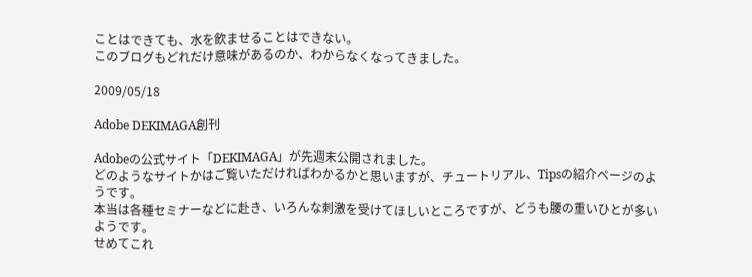ことはできても、水を飲ませることはできない。
このブログもどれだけ意味があるのか、わからなくなってきました。

2009/05/18

Adobe DEKIMAGA創刊

Adobeの公式サイト「DEKIMAGA」が先週末公開されました。
どのようなサイトかはご覧いただければわかるかと思いますが、チュートリアル、Tipsの紹介ページのようです。
本当は各種セミナーなどに赴き、いろんな刺激を受けてほしいところですが、どうも腰の重いひとが多いようです。
せめてこれ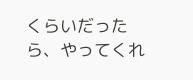くらいだったら、やってくれ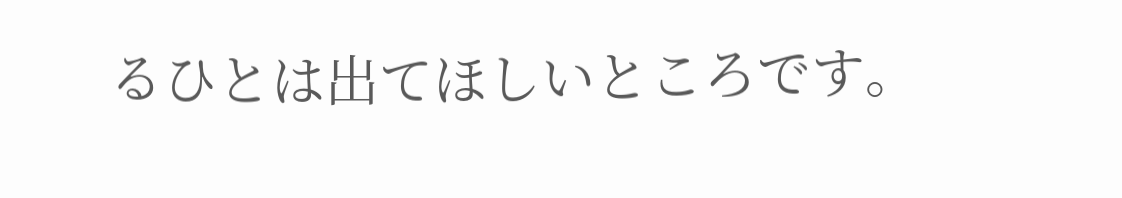るひとは出てほしいところです。